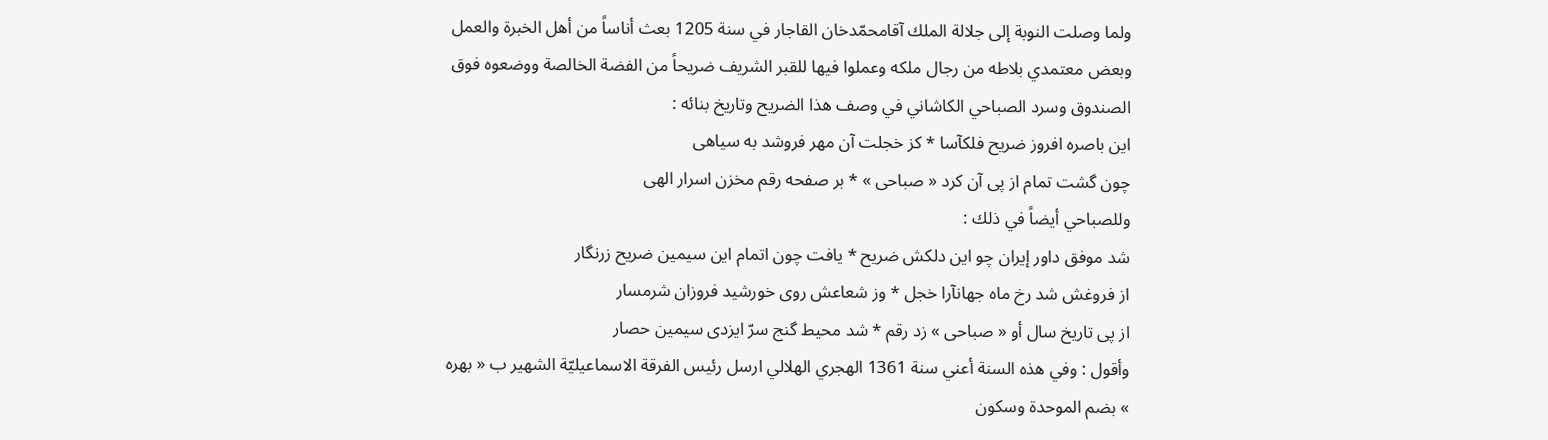ولما وصلت النوبة إلى جلالة الملك آقامحمّدخان القاجار في سنة 1205 بعث أناساً من أهل الخبرة والعمل وبعض معتمدي بلاطه من رجال ملكه وعملوا فيها للقبر الشريف ضريحاً من الفضة الخالصة ووضعوه فوق الصندوق وسرد الصباحي الكاشاني في وصف هذا الضريح وتاريخ بنائه :
اين باصره افروز ضريح فلكآسا * كز خجلت آن مهر فروشد به سياهى
چون گشت تمام از پى آن كرد « صباحى » * بر صفحه رقم مخزن اسرار الهى
وللصباحي أيضاً في ذلك :
شد موفق داور إيران چو اين دلكش ضريح * يافت چون اتمام اين سيمين ضريح زرنگار
از فروغش شد رخ ماه جهانآرا خجل * وز شعاعش روى خورشيد فروزان شرمسار
از پى تاريخ سال أو « صباحى » زد رقم * شد محيط گنج سرّ ايزدى سيمين حصار
وأقول : وفي هذه السنة أعني سنة 1361 الهجري الهلالي ارسل رئيس الفرقة الاسماعيليّة الشهير ب « بهره » بضم الموحدة وسكون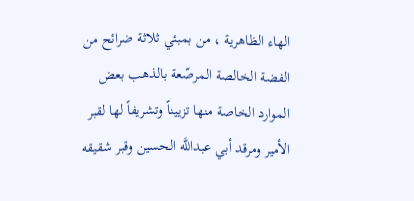الهاء الظاهرية ، من بمبئي ثلاثة ضرائح من الفضة الخالصة المرصّعة بالذهب بعض الموارد الخاصة منها تزييناً وتشريفاً لها لقبر الأمير ومرقد أبي عبداللَّه الحسين وقبر شقيقه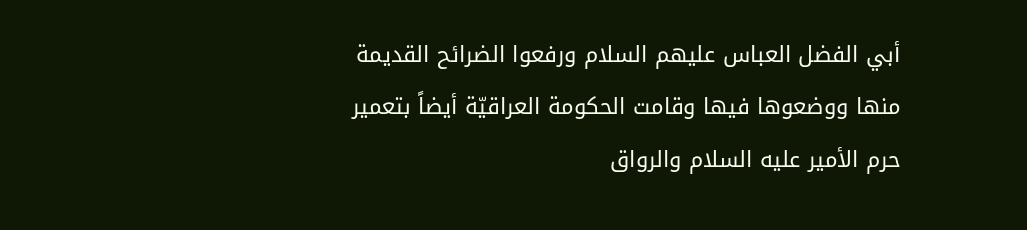أبي الفضل العباس عليهم السلام ورفعوا الضرائح القديمة منها ووضعوها فيها وقامت الحكومة العراقيّة أيضاً بتعمير حرم الأمير عليه السلام والرواق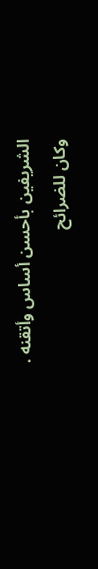الشريفين بأحسن أساس وأتقنه .
وكان للضرائح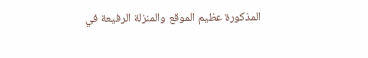المذكورة عظيم الموقع والمنزلة الرفيعة في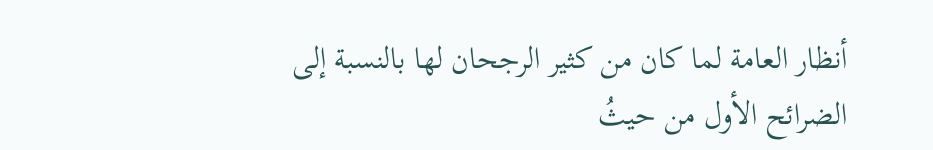أنظار العامة لما كان من كثير الرجحان لها بالنسبة إلى الضرائح الأول من حيثُ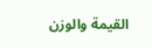القيمة والوزن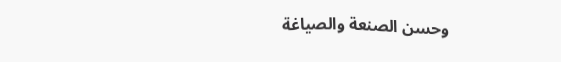وحسن الصنعة والصياغة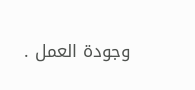وجودة العمل .